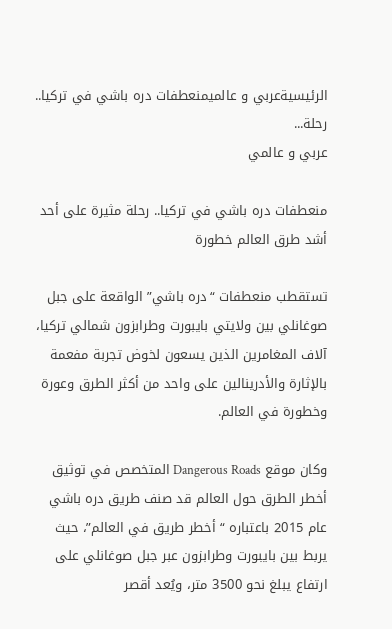الرئيسيةعربي و عالميمنعطفات دره باشي في تركيا.. رحلة...
عربي و عالمي

منعطفات دره باشي في تركيا.. رحلة مثيرة على أحد أشد طرق العالم خطورة

تستقطب منعطفات “دره باشي” الواقعة على جبل صوغانلي بين ولايتي بايبورت وطرابزون شمالي تركيا، آلاف المغامرين الذين يسعون لخوض تجربة مفعمة بالإثارة والأدرينالين على واحد من أكثر الطرق وعورة وخطورة في العالم.

وكان موقع Dangerous Roads المتخصص في توثيق أخطر الطرق حول العالم قد صنف طريق دره باشي عام 2015 باعتباره “أخطر طريق في العالم”، حيث يربط بين بايبورت وطرابزون عبر جبل صوغانلي على ارتفاع يبلغ نحو 3500 متر، ويُعد أقصر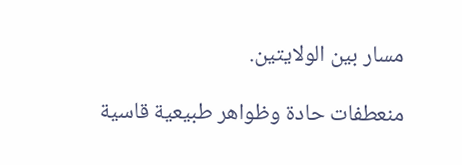مسار بين الولايتين.

منعطفات حادة وظواهر طبيعية قاسية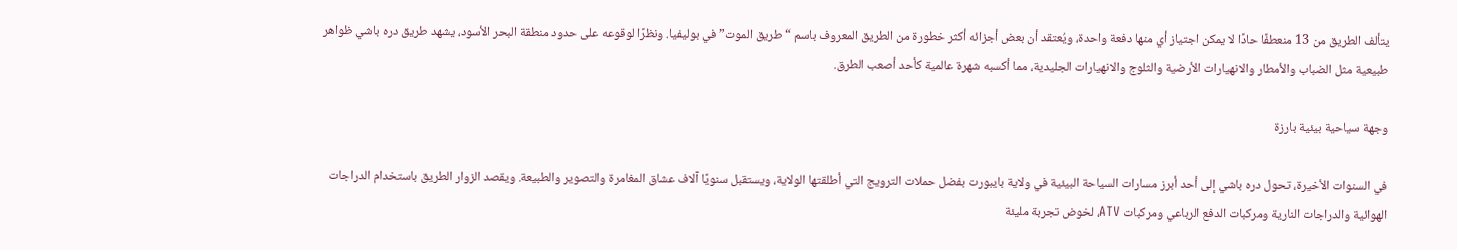يتألف الطريق من 13 منعطفًا حادًا لا يمكن اجتياز أي منها دفعة واحدة، ويُعتقد أن بعض أجزائه أكثر خطورة من الطريق المعروف باسم “طريق الموت” في بوليفيا. ونظرًا لوقوعه على حدود منطقة البحر الأسود، يشهد طريق دره باشي ظواهر طبيعية مثل الضباب والأمطار والانهيارات الأرضية والثلوج والانهيارات الجليدية، مما أكسبه شهرة عالمية كأحد أصعب الطرق.

وجهة سياحية بيئية بارزة

في السنوات الأخيرة، تحول دره باشي إلى أحد أبرز مسارات السياحة البيئية في ولاية بايبورت بفضل حملات الترويج التي أطلقتها الولاية، ويستقبل سنويًا آلاف عشاق المغامرة والتصوير والطبيعة. ويقصد الزوار الطريق باستخدام الدراجات الهوائية والدراجات النارية ومركبات الدفع الرباعي ومركبات ATV، لخوض تجربة مليئة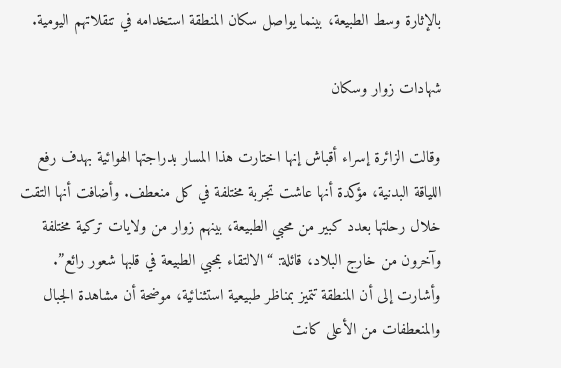بالإثارة وسط الطبيعة، بينما يواصل سكان المنطقة استخدامه في تنقلاتهم اليومية.

شهادات زوار وسكان

وقالت الزائرة إسراء أقباش إنها اختارت هذا المسار بدراجتها الهوائية بهدف رفع اللياقة البدنية، مؤكدة أنها عاشت تجربة مختلفة في كل منعطف. وأضافت أنها التقت خلال رحلتها بعدد كبير من محبي الطبيعة، بينهم زوار من ولايات تركية مختلفة وآخرون من خارج البلاد، قائلة: “الالتقاء بمحبي الطبيعة في قلبها شعور رائع”. وأشارت إلى أن المنطقة تتميز بمناظر طبيعية استثنائية، موضحة أن مشاهدة الجبال والمنعطفات من الأعلى كانت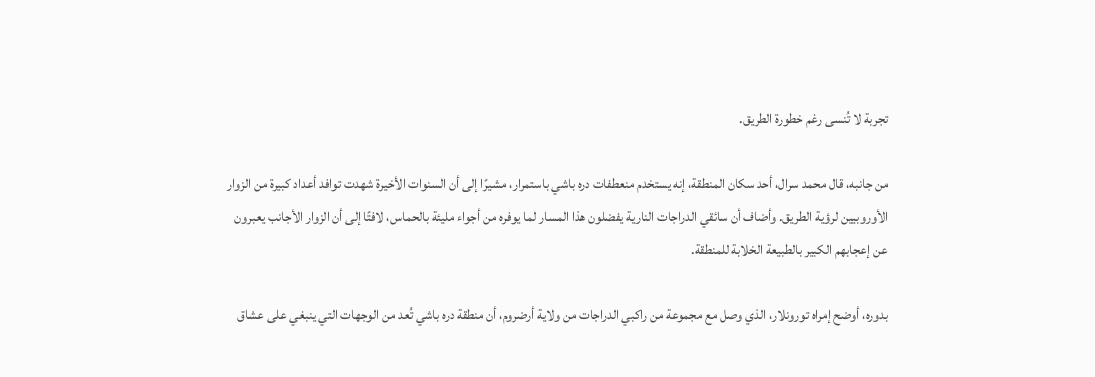تجربة لا تُنسى رغم خطورة الطريق.

من جانبه، قال محمد سرال، أحد سكان المنطقة، إنه يستخدم منعطفات دره باشي باستمرار، مشيرًا إلى أن السنوات الأخيرة شهدت توافد أعداد كبيرة من الزوار الأوروبيين لرؤية الطريق. وأضاف أن سائقي الدراجات النارية يفضلون هذا المسار لما يوفره من أجواء مليئة بالحماس، لافتًا إلى أن الزوار الأجانب يعبرون عن إعجابهم الكبير بالطبيعة الخلابة للمنطقة.

بدوره، أوضح إمراه تورونلار، الذي وصل مع مجموعة من راكبي الدراجات من ولاية أرضروم، أن منطقة دره باشي تُعد من الوجهات التي ينبغي على عشاق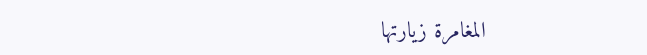المغامرة زيارتها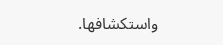واستكشافها.